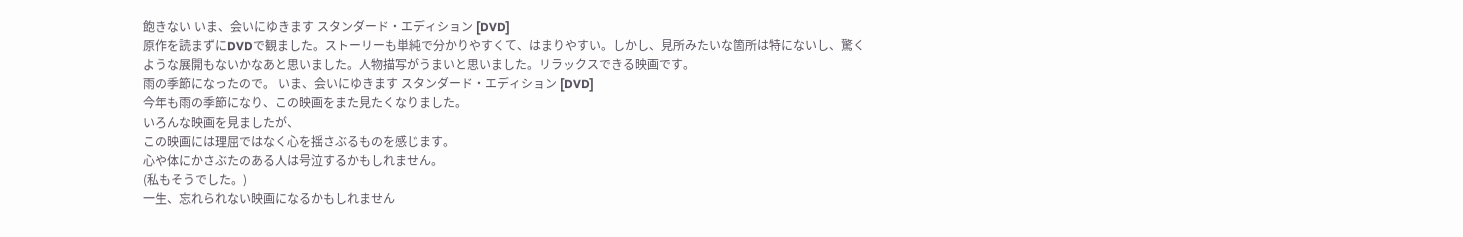飽きない いま、会いにゆきます スタンダード・エディション [DVD]
原作を読まずにDVDで観ました。ストーリーも単純で分かりやすくて、はまりやすい。しかし、見所みたいな箇所は特にないし、驚くような展開もないかなあと思いました。人物描写がうまいと思いました。リラックスできる映画です。
雨の季節になったので。 いま、会いにゆきます スタンダード・エディション [DVD]
今年も雨の季節になり、この映画をまた見たくなりました。
いろんな映画を見ましたが、
この映画には理屈ではなく心を揺さぶるものを感じます。
心や体にかさぶたのある人は号泣するかもしれません。
(私もそうでした。)
一生、忘れられない映画になるかもしれません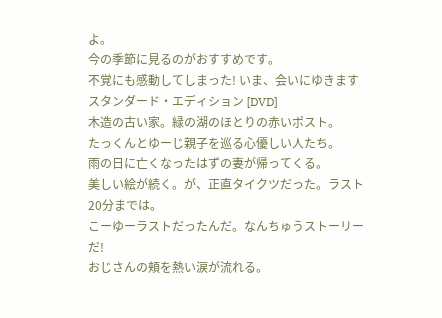よ。
今の季節に見るのがおすすめです。
不覚にも感動してしまった! いま、会いにゆきます スタンダード・エディション [DVD]
木造の古い家。緑の湖のほとりの赤いポスト。
たっくんとゆーじ親子を巡る心優しい人たち。
雨の日に亡くなったはずの妻が帰ってくる。
美しい絵が続く。が、正直タイクツだった。ラスト20分までは。
こーゆーラストだったんだ。なんちゅうストーリーだ!
おじさんの頬を熱い涙が流れる。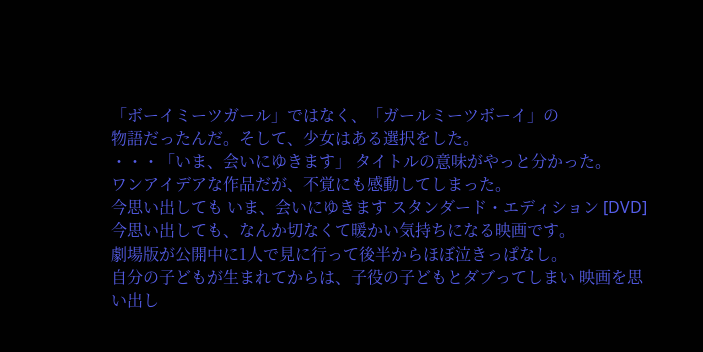「ボーイミーツガール」ではなく、「ガールミーツボーイ」の
物語だったんだ。そして、少女はある選択をした。
・・・「いま、会いにゆきます」 タイトルの意味がやっと分かった。
ワンアイデアな作品だが、不覚にも感動してしまった。
今思い出しても いま、会いにゆきます スタンダード・エディション [DVD]
今思い出しても、なんか切なくて暖かい気持ちになる映画です。
劇場版が公開中に1人で見に行って後半からほぼ泣きっぱなし。
自分の子どもが生まれてからは、子役の子どもとダブってしまい 映画を思い出し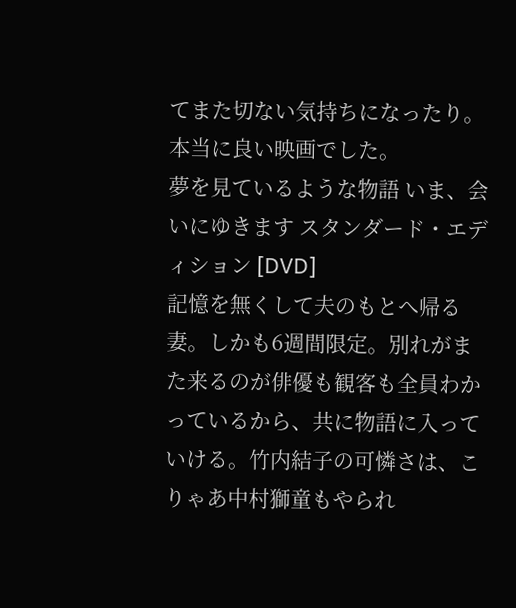てまた切ない気持ちになったり。
本当に良い映画でした。
夢を見ているような物語 いま、会いにゆきます スタンダード・エディション [DVD]
記憶を無くして夫のもとへ帰る妻。しかも6週間限定。別れがまた来るのが俳優も観客も全員わかっているから、共に物語に入っていける。竹内結子の可憐さは、こりゃあ中村獅童もやられ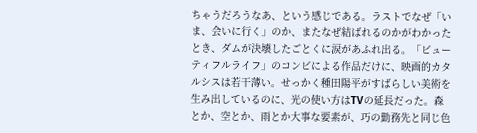ちゃうだろうなあ、という感じである。ラストでなぜ「いま、会いに行く」のか、またなぜ結ばれるのかがわかったとき、ダムが決壊したごとくに涙があふれ出る。「ビューティフルライフ」のコンビによる作品だけに、映画的カタルシスは若干薄い。せっかく種田陽平がすばらしい美術を生み出しているのに、光の使い方はTVの延長だった。森とか、空とか、雨とか大事な要素が、巧の勤務先と同じ色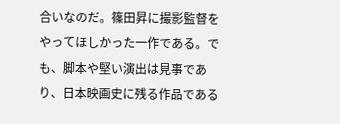合いなのだ。篠田昇に撮影監督をやってほしかった一作である。でも、脚本や堅い演出は見事であり、日本映画史に残る作品である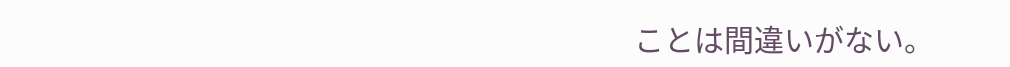ことは間違いがない。